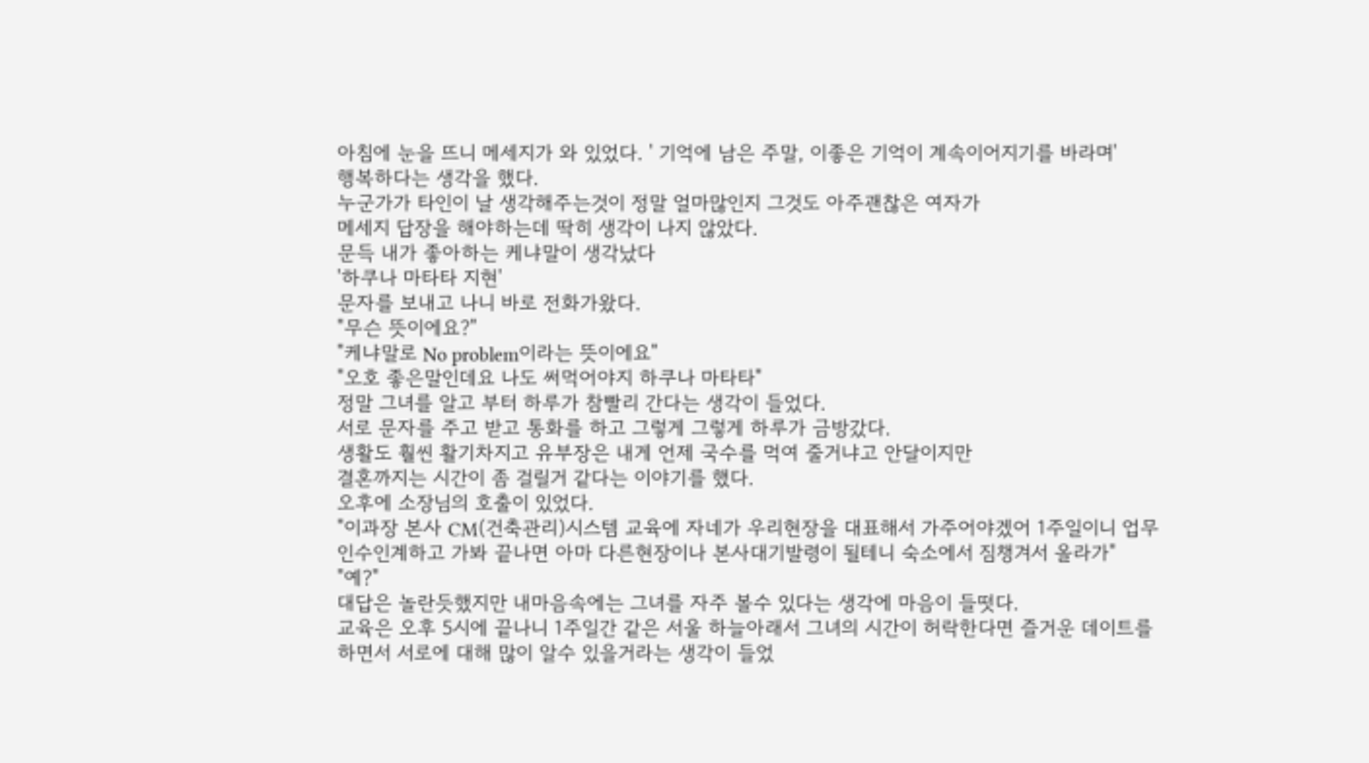아침에 눈을 뜨니 메세지가 와 있었다. ' 기억에 남은 주말, 이좋은 기억이 계속이어지기를 바라며'
행복하다는 생각을 했다.
누군가가 타인이 날 생각해주는것이 정말 얼마많인지 그것도 아주괜찮은 여자가
메세지 답장을 해야하는데 딱히 생각이 나지 않았다.
문득 내가 좋아하는 케냐말이 생각났다
'하쿠나 마타타 지현'
문자를 보내고 나니 바로 전화가왔다.
"무슨 뜻이에요?"
"케냐말로 No problem이라는 뜻이에요"
"오호 좋은말인데요 나도 써먹어야지 하쿠나 마타타"
정말 그녀를 알고 부터 하루가 참빨리 간다는 생각이 들었다.
서로 문자를 주고 받고 통화를 하고 그렇게 그렇게 하루가 금방갔다.
생활도 훨씬 활기차지고 유부장은 내게 언제 국수를 먹여 줄거냐고 안달이지만
결혼까지는 시간이 좀 걸릴거 같다는 이야기를 했다.
오후에 소장님의 호출이 있었다.
"이과장 본사 CM(건축관리)시스템 교육에 자네가 우리현장을 대표해서 가주어야겠어 1주일이니 업무인수인계하고 가봐 끝나면 아마 다른현장이나 본사대기발령이 될테니 숙소에서 짐챙겨서 올라가"
"예?"
대답은 놀란듯했지만 내마음속에는 그녀를 자주 볼수 있다는 생각에 마음이 들떳다.
교육은 오후 5시에 끝나니 1주일간 같은 서울 하늘아래서 그녀의 시간이 허락한다면 즐거운 데이트를 하면서 서로에 대해 많이 알수 있을거라는 생각이 들었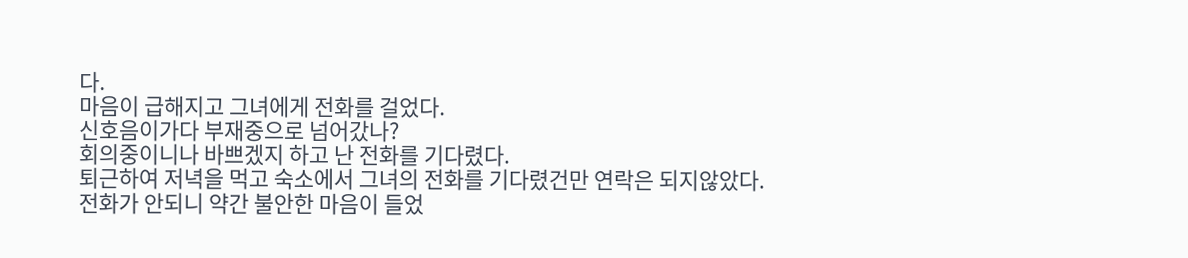다.
마음이 급해지고 그녀에게 전화를 걸었다.
신호음이가다 부재중으로 넘어갔나?
회의중이니나 바쁘겠지 하고 난 전화를 기다렸다.
퇴근하여 저녁을 먹고 숙소에서 그녀의 전화를 기다렸건만 연락은 되지않았다.
전화가 안되니 약간 불안한 마음이 들었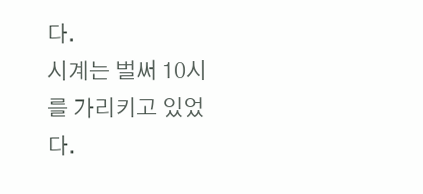다.
시계는 벌써 10시를 가리키고 있었다.